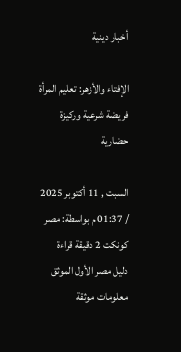أخبار دينية

الإفتاء والأزهر: تعليم المرأة فريضة شرعية وركيزة حضارية

السبت , 11 أكتوبر 2025 / 01:37 م بواسطة: مصر كونكت 2 دقيقة قراءة
دليل مصر الأول الموثق معلومات موثقة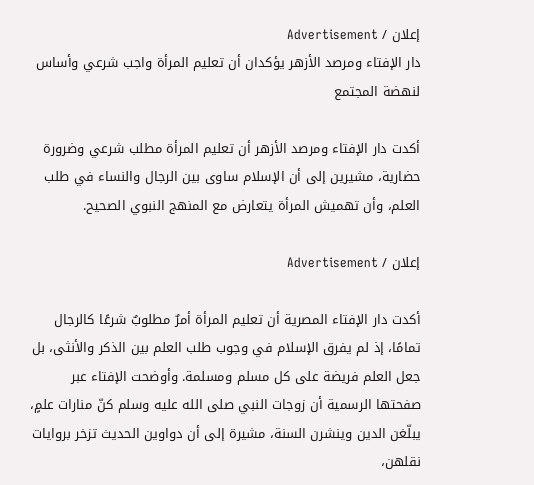إعلان / Advertisement
دار الإفتاء ومرصد الأزهر يؤكدان أن تعليم المرأة واجب شرعي وأساس لنهضة المجتمع

أكدت دار الإفتاء ومرصد الأزهر أن تعليم المرأة مطلب شرعي وضرورة حضارية، مشيرين إلى أن الإسلام ساوى بين الرجال والنساء في طلب العلم، وأن تهميش المرأة يتعارض مع المنهج النبوي الصحيح.

إعلان / Advertisement

أكدت دار الإفتاء المصرية أن تعليم المرأة أمرٌ مطلوبٌ شرعًا كالرجال تمامًا، إذ لم يفرق الإسلام في وجوب طلب العلم بين الذكر والأنثى، بل جعل العلم فريضة على كل مسلم ومسلمة. وأوضحت الإفتاء عبر صفحتها الرسمية أن زوجات النبي صلى الله عليه وسلم كنّ منارات علمٍ، يبلّغن الدين وينشرن السنة، مشيرة إلى أن دواوين الحديث تزخر بروايات نقلهن،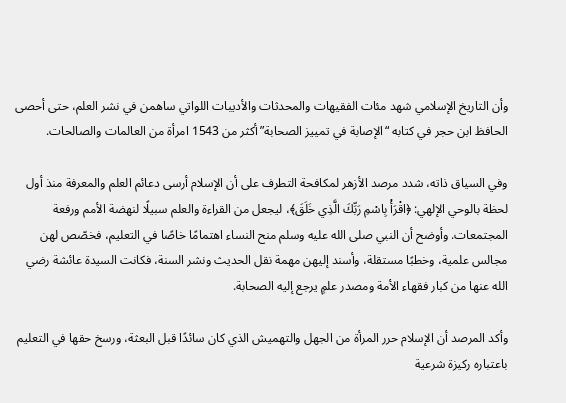وأن التاريخ الإسلامي شهد مئات الفقيهات والمحدثات والأديبات اللواتي ساهمن في نشر العلم، حتى أحصى الحافظ ابن حجر في كتابه “الإصابة في تمييز الصحابة” أكثر من 1543 امرأة من العالمات والصالحات.

وفي السياق ذاته، شدد مرصد الأزهر لمكافحة التطرف على أن الإسلام أرسى دعائم العلم والمعرفة منذ أول لحظة بالوحي الإلهي: ﴿اقْرَأْ بِاسْمِ رَبِّكَ الَّذِي خَلَقَ﴾، ليجعل من القراءة والعلم سبيلًا لنهضة الأمم ورفعة المجتمعات. وأوضح أن النبي صلى الله عليه وسلم منح النساء اهتمامًا خاصًا في التعليم، فخصّص لهن مجالس علمية، وخطبًا مستقلة، وأسند إليهن مهمة نقل الحديث ونشر السنة، فكانت السيدة عائشة رضي الله عنها من كبار فقهاء الأمة ومصدر علمٍ يرجع إليه الصحابة.

وأكد المرصد أن الإسلام حرر المرأة من الجهل والتهميش الذي كان سائدًا قبل البعثة، ورسخ حقها في التعليم باعتباره ركيزة شرعية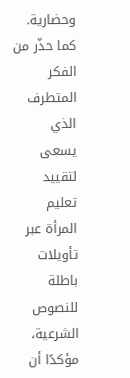وحضارية. كما حذّر من الفكر المتطرف الذي يسعى لتقييد تعليم المرأة عبر تأويلات باطلة للنصوص الشرعية، مؤكدًا أن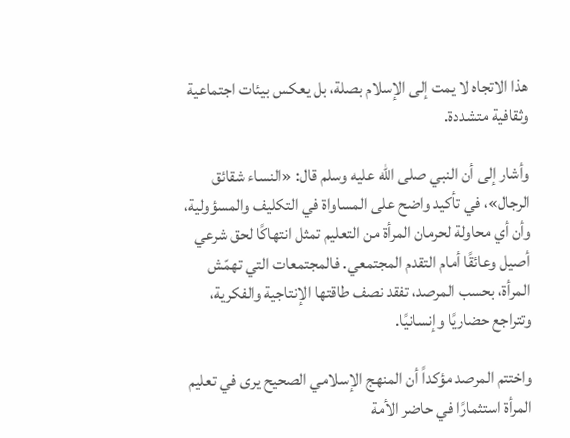هذا الاتجاه لا يمت إلى الإسلام بصلة، بل يعكس بيئات اجتماعية وثقافية متشددة.

وأشار إلى أن النبي صلى الله عليه وسلم قال: «النساء شقائق الرجال»، في تأكيد واضح على المساواة في التكليف والمسؤولية، وأن أي محاولة لحرمان المرأة من التعليم تمثل انتهاكًا لحق شرعي أصيل وعائقًا أمام التقدم المجتمعي. فالمجتمعات التي تهمّش المرأة، بحسب المرصد، تفقد نصف طاقتها الإنتاجية والفكرية، وتتراجع حضاريًا وإنسانيًا.

واختتم المرصد مؤكداً أن المنهج الإسلامي الصحيح يرى في تعليم المرأة استثمارًا في حاضر الأمة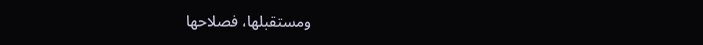ومستقبلها، فصلاحها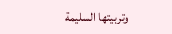وتربيتها السليمة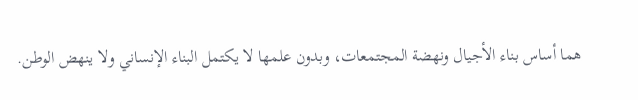هما أساس بناء الأجيال ونهضة المجتمعات، وبدون علمها لا يكتمل البناء الإنساني ولا ينهض الوطن.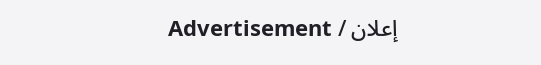إعلان / Advertisement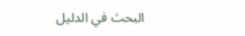البحث في الدليل